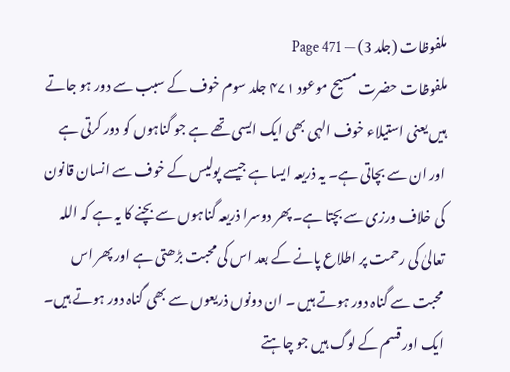ملفوظات (جلد 3) — Page 471
ملفوظات حضرت مسیح موعود ۴۷۱ جلد سوم خوف کے سبب سے دور ہو جاتے ہیں یعنی استیلاء خوف الہی بھی ایک ایسی تھے ہے جو گناہوں کو دور کرتی ہے اور ان سے بچاتی ہے۔ یہ ذریعہ ایسا ہے جیسے پولیس کے خوف سے انسان قانون کی خلاف ورزی سے بچتا ہے۔ پھر دوسرا ذریعہ گناہوں سے بچنے کا یہ ہے کہ اللہ تعالیٰ کی رحمت پر اطلاع پانے کے بعد اس کی محبت بڑھتی ہے اور پھر اس محبت سے گناہ دور ہوتے ہیں ۔ ان دونوں ذریعوں سے بھی گناہ دور ہوتے ہیں۔ ایک اور قسم کے لوگ ہیں جو چاہتے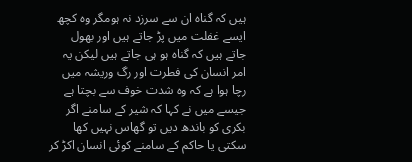ہیں کہ گناہ ان سے سرزد نہ ہومگر وہ کچھ ایسے غفلت میں پڑ جاتے ہیں اور بھول جاتے ہیں کہ گناہ ہو ہی جاتے ہیں لیکن یہ امر انسان کی فطرت اور رگ وریشہ میں رچا ہوا ہے کہ وہ شدت خوف سے بچتا ہے جیسے میں نے کہا کہ شیر کے سامنے اگر بکری کو باندھ دیں تو گھاس نہیں کھا سکتی یا حاکم کے سامنے کوئی انسان اکڑ کر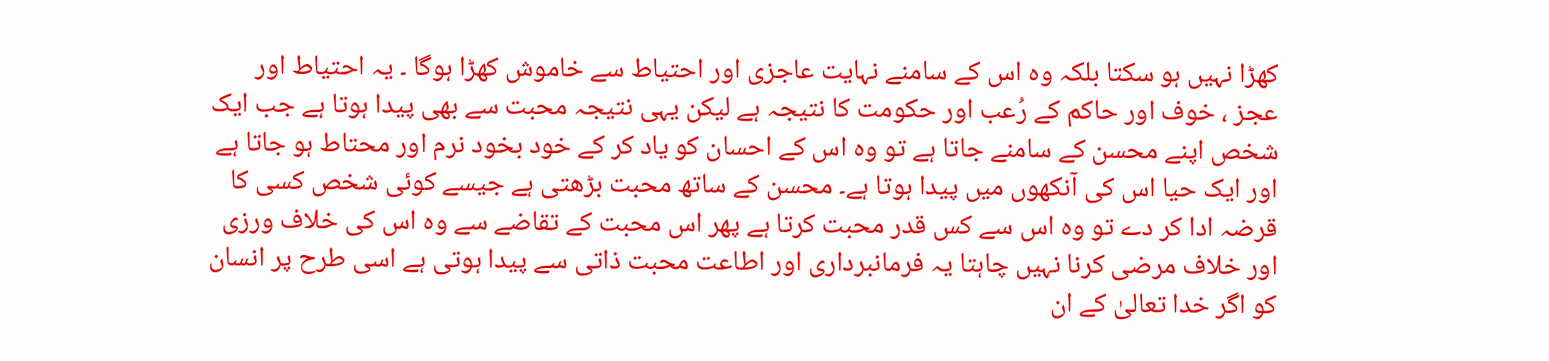کھڑا نہیں ہو سکتا بلکہ وہ اس کے سامنے نہایت عاجزی اور احتیاط سے خاموش کھڑا ہوگا ۔ یہ احتیاط اور عجز ، خوف اور حاکم کے رُعب اور حکومت کا نتیجہ ہے لیکن یہی نتیجہ محبت سے بھی پیدا ہوتا ہے جب ایک شخص اپنے محسن کے سامنے جاتا ہے تو وہ اس کے احسان کو یاد کر کے خود بخود نرم اور محتاط ہو جاتا ہے اور ایک حیا اس کی آنکھوں میں پیدا ہوتا ہے۔ محسن کے ساتھ محبت بڑھتی ہے جیسے کوئی شخص کسی کا قرضہ ادا کر دے تو وہ اس سے کس قدر محبت کرتا ہے پھر اس محبت کے تقاضے سے وہ اس کی خلاف ورزی اور خلاف مرضی کرنا نہیں چاہتا یہ فرمانبرداری اور اطاعت محبت ذاتی سے پیدا ہوتی ہے اسی طرح پر انسان کو اگر خدا تعالیٰ کے ان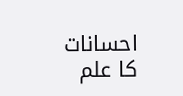احسانات کا علم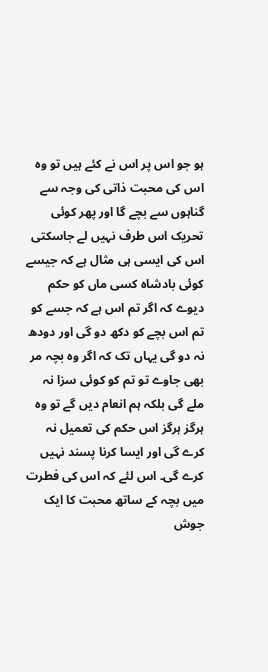ہو جو اس پر اس نے کئے ہیں تو وہ اس کی محبت ذاتی کی وجہ سے گناہوں سے بچے گا اور پھر کوئی تحریک اس طرف نہیں لے جاسکتی اس کی ایسی ہی مثال ہے کہ جیسے کوئی بادشاہ کسی ماں کو حکم دیوے کہ اگر تم اس ہے کہ جسے کو تم اس بچے کو دکھ دو گی اور دودھ نہ دو گی یہاں تک کہ اگر وہ بچہ مر بھی جاوے تو تم کو کوئی سزا نہ ملے گی بلکہ ہم انعام دیں گے تو وہ ہرگز ہرگز اس حکم کی تعمیل نہ کرے گی اور ایسا کرنا پسند نہیں کرے گی۔ اس لئے کہ اس کی فطرت میں بچہ کے ساتھ محبت کا ایک جوش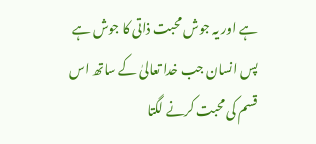ہے اور یہ جوش محبت ذاتی کا جوش ہے پس انسان جب خدا تعالیٰ کے ساتھ اس قسم کی محبت کرنے لگتا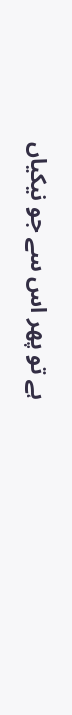ہے تو پھر اس سے جو نیکیاں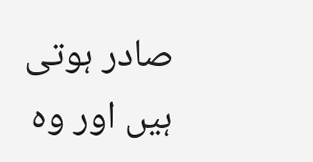صادر ہوتی ہیں اور وہ